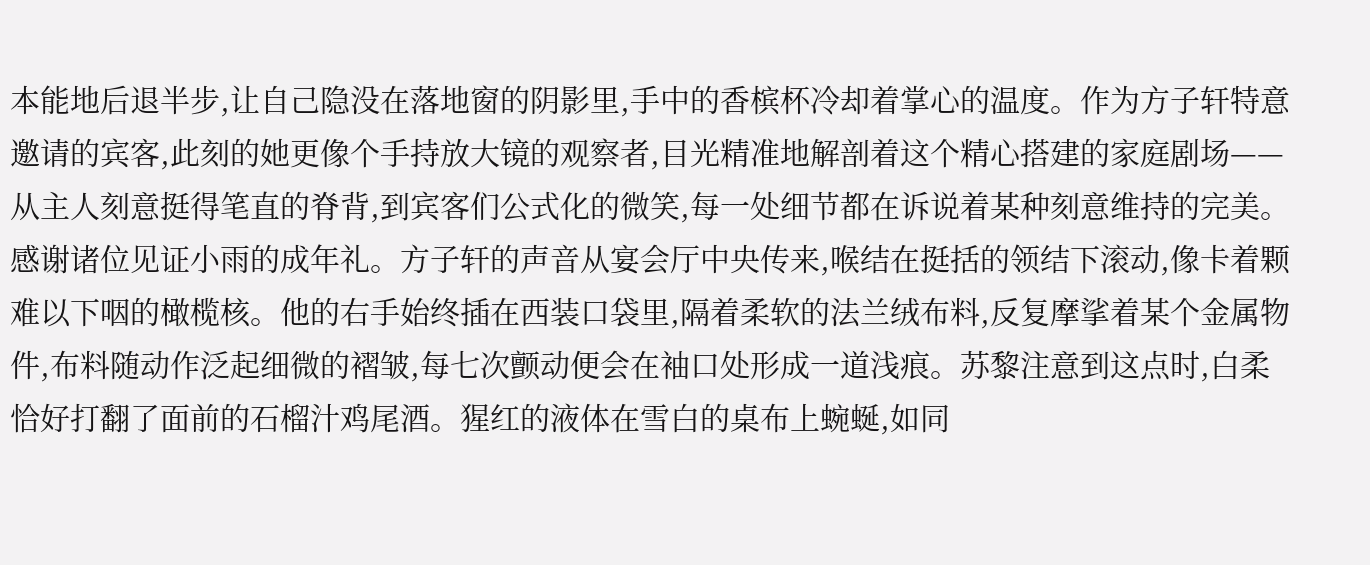本能地后退半步,让自己隐没在落地窗的阴影里,手中的香槟杯冷却着掌心的温度。作为方子轩特意邀请的宾客,此刻的她更像个手持放大镜的观察者,目光精准地解剖着这个精心搭建的家庭剧场——从主人刻意挺得笔直的脊背,到宾客们公式化的微笑,每一处细节都在诉说着某种刻意维持的完美。感谢诸位见证小雨的成年礼。方子轩的声音从宴会厅中央传来,喉结在挺括的领结下滚动,像卡着颗难以下咽的橄榄核。他的右手始终插在西装口袋里,隔着柔软的法兰绒布料,反复摩挲着某个金属物件,布料随动作泛起细微的褶皱,每七次颤动便会在袖口处形成一道浅痕。苏黎注意到这点时,白柔恰好打翻了面前的石榴汁鸡尾酒。猩红的液体在雪白的桌布上蜿蜒,如同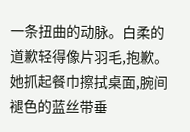一条扭曲的动脉。白柔的道歉轻得像片羽毛,抱歉。她抓起餐巾擦拭桌面,腕间褪色的蓝丝带垂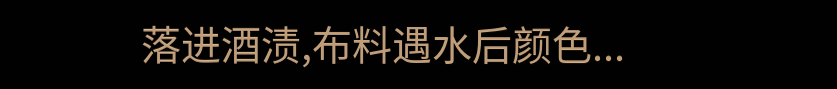落进酒渍,布料遇水后颜色...